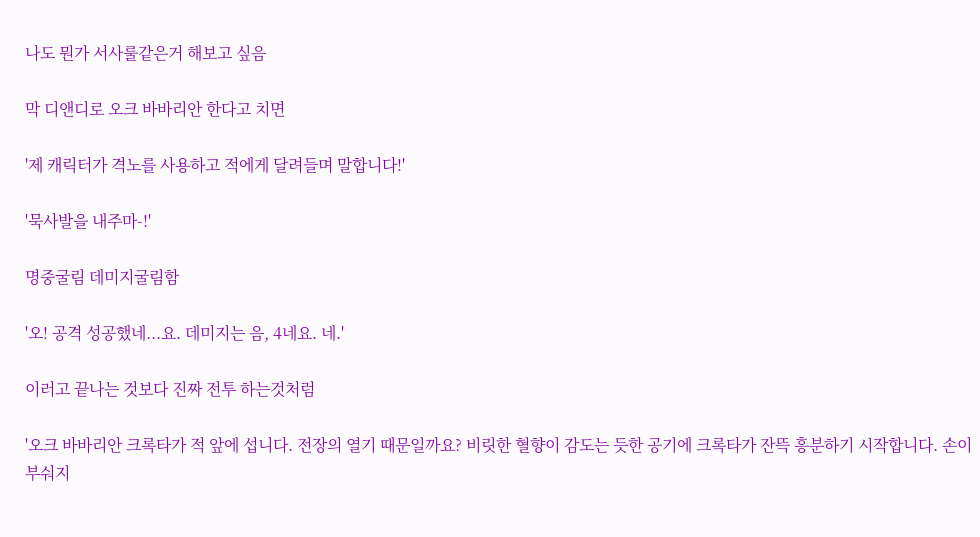나도 뭔가 서사룰같은거 해보고 싶음

막 디앤디로 오크 바바리안 한다고 치면

'제 캐릭터가 격노를 사용하고 적에게 달려들며 말합니다!'

'묵사발을 내주마-!'

명중굴림 데미지굴림함

'오! 공격 성공했네...요. 데미지는 음, 4네요. 네.'

이러고 끝나는 것보다 진짜 전투 하는것처럼

'오크 바바리안 크록타가 적 앞에 섭니다. 전장의 열기 때문일까요? 비릿한 혈향이 감도는 듯한 공기에 크록타가 잔뜩 흥분하기 시작합니다. 손이 부숴지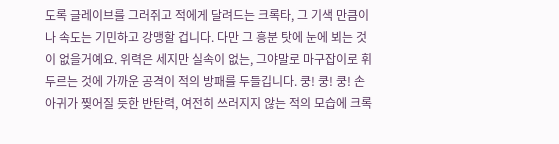도록 글레이브를 그러쥐고 적에게 달려드는 크록타, 그 기색 만큼이나 속도는 기민하고 강맹할 겁니다. 다만 그 흥분 탓에 눈에 뵈는 것이 없을거예요. 위력은 세지만 실속이 없는, 그야말로 마구잡이로 휘두르는 것에 가까운 공격이 적의 방패를 두들깁니다. 쿵! 쿵! 쿵! 손아귀가 찢어질 듯한 반탄력, 여전히 쓰러지지 않는 적의 모습에 크록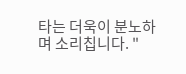타는 더욱이 분노하며 소리칩니다. "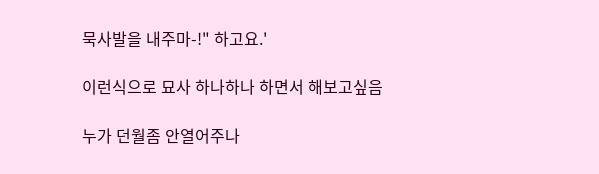묵사발을 내주마-!" 하고요.'

이런식으로 묘사 하나하나 하면서 해보고싶음

누가 던월좀 안열어주나